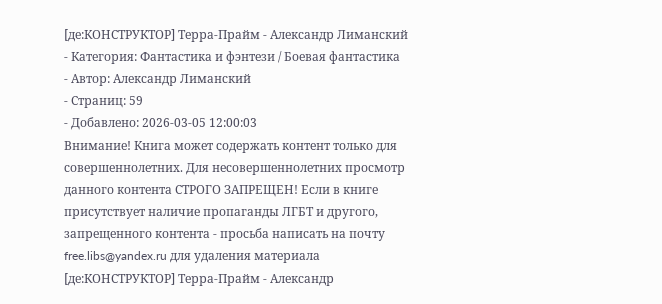[де:КОНСТРУКТОР] Терра-Прайм - Александр Лиманский
- Категория: Фантастика и фэнтези / Боевая фантастика
- Автор: Александр Лиманский
- Страниц: 59
- Добавлено: 2026-03-05 12:00:03
Внимание! Книга может содержать контент только для совершеннолетних. Для несовершеннолетних просмотр данного контента СТРОГО ЗАПРЕЩЕН! Если в книге присутствует наличие пропаганды ЛГБТ и другого, запрещенного контента - просьба написать на почту free.libs@yandex.ru для удаления материала
[де:КОНСТРУКТОР] Терра-Прайм - Александр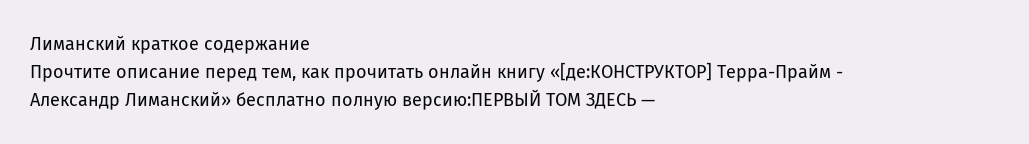Лиманский краткое содержание
Прочтите описание перед тем, как прочитать онлайн книгу «[де:КОНСТРУКТОР] Терра-Прайм - Александр Лиманский» бесплатно полную версию:ПЕРВЫЙ ТОМ ЗДЕСЬ —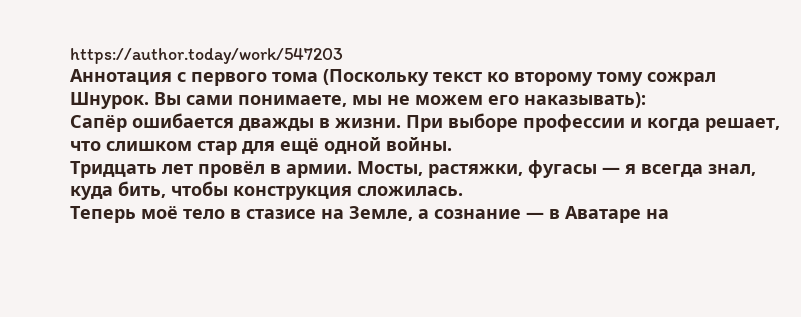https://author.today/work/547203
Аннотация с первого тома (Поскольку текст ко второму тому сожрал Шнурок. Вы сами понимаете, мы не можем его наказывать):
Сапёр ошибается дважды в жизни. При выборе профессии и когда решает, что слишком стар для ещё одной войны.
Тридцать лет провёл в армии. Мосты, растяжки, фугасы — я всегда знал, куда бить, чтобы конструкция сложилась.
Теперь моё тело в стазисе на Земле, а сознание — в Аватаре на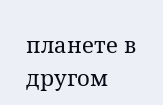планете в другом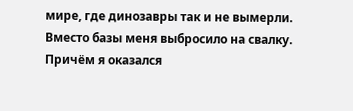мире, где динозавры так и не вымерли. Вместо базы меня выбросило на свалку. Причём я оказался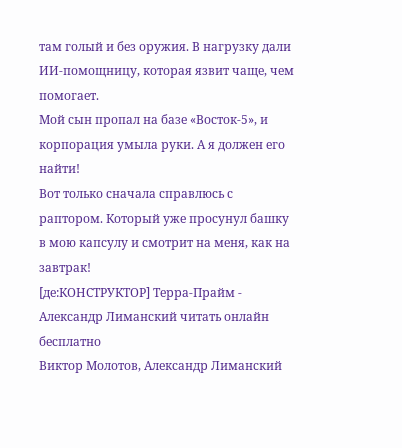там голый и без оружия. В нагрузку дали ИИ-помощницу, которая язвит чаще, чем помогает.
Мой сын пропал на базе «Восток-5», и корпорация умыла руки. А я должен его найти!
Вот только сначала справлюсь с раптором. Который уже просунул башку в мою капсулу и смотрит на меня, как на завтрак!
[де:КОНСТРУКТОР] Терра-Прайм - Александр Лиманский читать онлайн бесплатно
Виктор Молотов, Александр Лиманский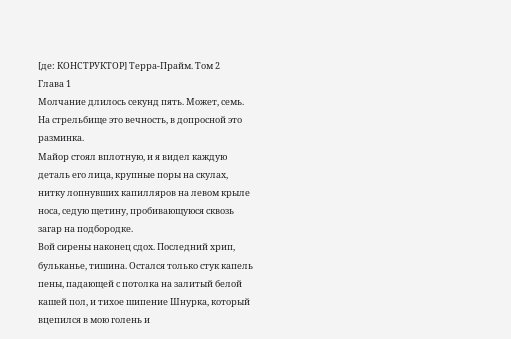[де: КОНСТРУКТОР] Терра-Прайм. Том 2
Глава 1
Молчание длилось секунд пять. Может, семь. На стрельбище это вечность, в допросной это разминка.
Майор стоял вплотную, и я видел каждую деталь его лица, крупные поры на скулах, нитку лопнувших капилляров на левом крыле носа, седую щетину, пробивающуюся сквозь загар на подбородке.
Вой сирены наконец сдох. Последний хрип, бульканье, тишина. Остался только стук капель пены, падающей с потолка на залитый белой кашей пол, и тихое шипение Шнурка, который вцепился в мою голень и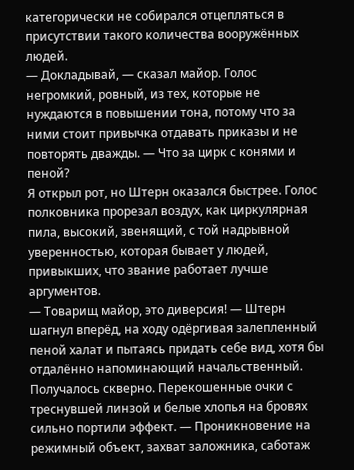категорически не собирался отцепляться в присутствии такого количества вооружённых людей.
— Докладывай, — сказал майор. Голос негромкий, ровный, из тех, которые не нуждаются в повышении тона, потому что за ними стоит привычка отдавать приказы и не повторять дважды. — Что за цирк с конями и пеной?
Я открыл рот, но Штерн оказался быстрее. Голос полковника прорезал воздух, как циркулярная пила, высокий, звенящий, с той надрывной уверенностью, которая бывает у людей, привыкших, что звание работает лучше аргументов.
— Товарищ майор, это диверсия! — Штерн шагнул вперёд, на ходу одёргивая залепленный пеной халат и пытаясь придать себе вид, хотя бы отдалённо напоминающий начальственный. Получалось скверно. Перекошенные очки с треснувшей линзой и белые хлопья на бровях сильно портили эффект. — Проникновение на режимный объект, захват заложника, саботаж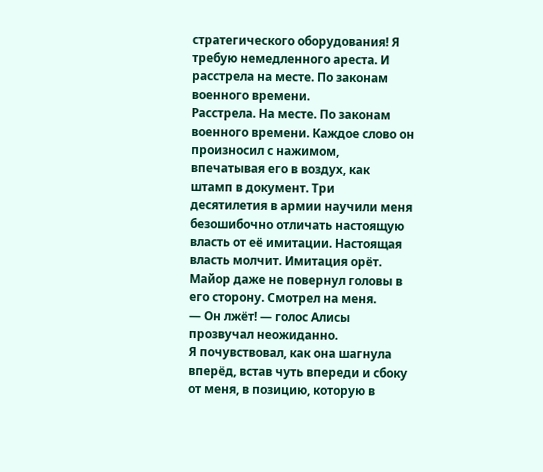стратегического оборудования! Я требую немедленного ареста. И расстрела на месте. По законам военного времени.
Расстрела. На месте. По законам военного времени. Каждое слово он произносил с нажимом, впечатывая его в воздух, как штамп в документ. Три десятилетия в армии научили меня безошибочно отличать настоящую власть от её имитации. Настоящая власть молчит. Имитация орёт.
Майор даже не повернул головы в его сторону. Смотрел на меня.
— Он лжёт! — голос Алисы прозвучал неожиданно.
Я почувствовал, как она шагнула вперёд, встав чуть впереди и сбоку от меня, в позицию, которую в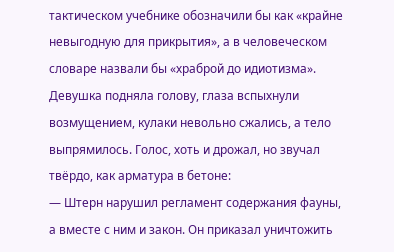тактическом учебнике обозначили бы как «крайне невыгодную для прикрытия», а в человеческом словаре назвали бы «храброй до идиотизма».
Девушка подняла голову, глаза вспыхнули возмущением, кулаки невольно сжались, а тело выпрямилось. Голос, хоть и дрожал, но звучал твёрдо, как арматура в бетоне:
— Штерн нарушил регламент содержания фауны, а вместе с ним и закон. Он приказал уничтожить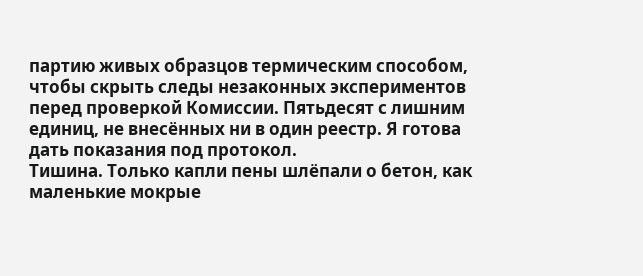партию живых образцов термическим способом, чтобы скрыть следы незаконных экспериментов перед проверкой Комиссии. Пятьдесят с лишним единиц, не внесённых ни в один реестр. Я готова дать показания под протокол.
Тишина. Только капли пены шлёпали о бетон, как маленькие мокрые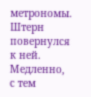метрономы.
Штерн повернулся к ней. Медленно, с тем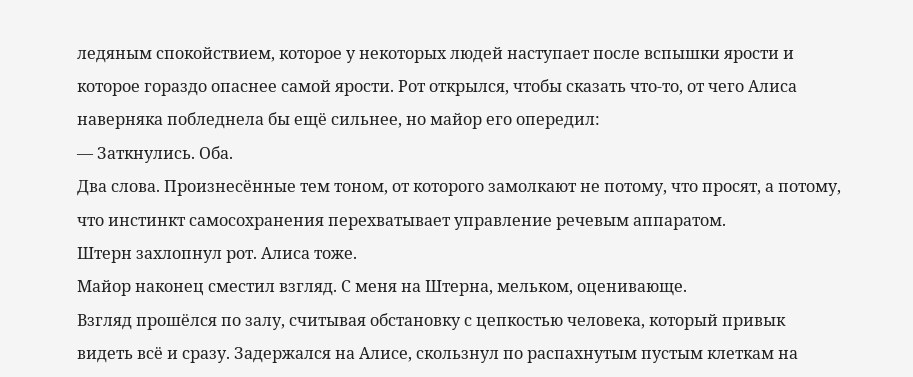ледяным спокойствием, которое у некоторых людей наступает после вспышки ярости и которое гораздо опаснее самой ярости. Рот открылся, чтобы сказать что-то, от чего Алиса наверняка побледнела бы ещё сильнее, но майор его опередил:
— Заткнулись. Оба.
Два слова. Произнесённые тем тоном, от которого замолкают не потому, что просят, а потому, что инстинкт самосохранения перехватывает управление речевым аппаратом.
Штерн захлопнул рот. Алиса тоже.
Майор наконец сместил взгляд. С меня на Штерна, мельком, оценивающе.
Взгляд прошёлся по залу, считывая обстановку с цепкостью человека, который привык видеть всё и сразу. Задержался на Алисе, скользнул по распахнутым пустым клеткам на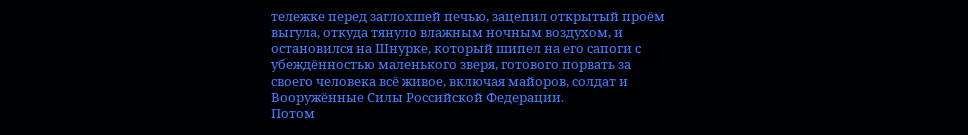тележке перед заглохшей печью, зацепил открытый проём выгула, откуда тянуло влажным ночным воздухом, и остановился на Шнурке, который шипел на его сапоги с убеждённостью маленького зверя, готового порвать за своего человека всё живое, включая майоров, солдат и Вооружённые Силы Российской Федерации.
Потом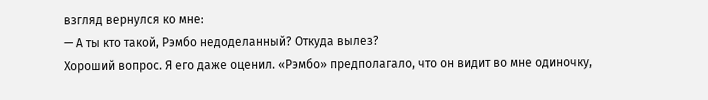взгляд вернулся ко мне:
— А ты кто такой, Рэмбо недоделанный? Откуда вылез?
Хороший вопрос. Я его даже оценил. «Рэмбо» предполагало, что он видит во мне одиночку,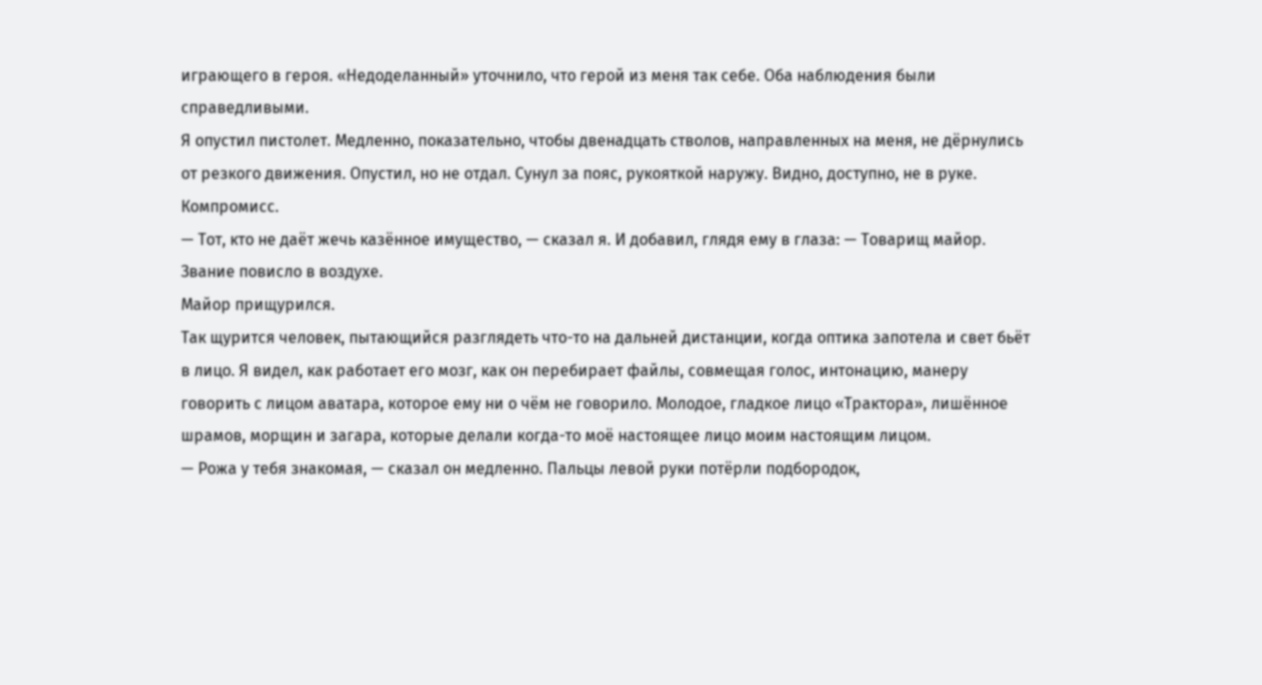играющего в героя. «Недоделанный» уточнило, что герой из меня так себе. Оба наблюдения были справедливыми.
Я опустил пистолет. Медленно, показательно, чтобы двенадцать стволов, направленных на меня, не дёрнулись от резкого движения. Опустил, но не отдал. Сунул за пояс, рукояткой наружу. Видно, доступно, не в руке. Компромисс.
— Тот, кто не даёт жечь казённое имущество, — сказал я. И добавил, глядя ему в глаза: — Товарищ майор.
Звание повисло в воздухе.
Майор прищурился.
Так щурится человек, пытающийся разглядеть что-то на дальней дистанции, когда оптика запотела и свет бьёт в лицо. Я видел, как работает его мозг, как он перебирает файлы, совмещая голос, интонацию, манеру говорить с лицом аватара, которое ему ни о чём не говорило. Молодое, гладкое лицо «Трактора», лишённое шрамов, морщин и загара, которые делали когда-то моё настоящее лицо моим настоящим лицом.
— Рожа у тебя знакомая, — сказал он медленно. Пальцы левой руки потёрли подбородок,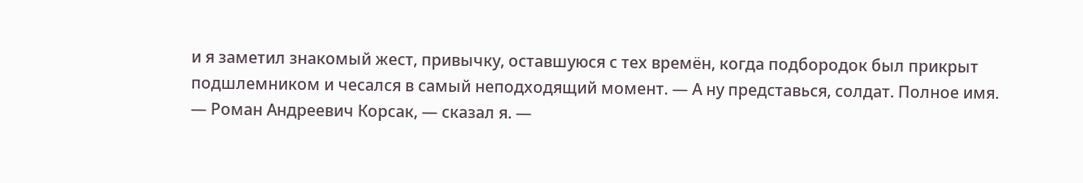и я заметил знакомый жест, привычку, оставшуюся с тех времён, когда подбородок был прикрыт подшлемником и чесался в самый неподходящий момент. — А ну представься, солдат. Полное имя.
— Роман Андреевич Корсак, — сказал я. —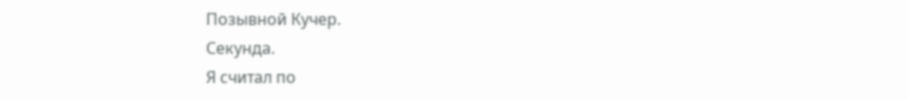Позывной Кучер.
Секунда.
Я считал по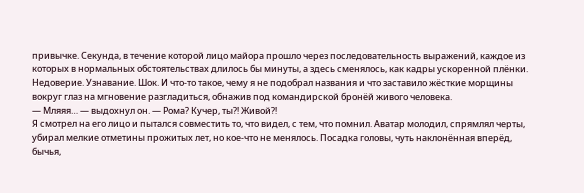привычке. Секунда, в течение которой лицо майора прошло через последовательность выражений, каждое из которых в нормальных обстоятельствах длилось бы минуты, а здесь сменялось, как кадры ускоренной плёнки. Недоверие. Узнавание. Шок. И что-то такое, чему я не подобрал названия и что заставило жёсткие морщины вокруг глаз на мгновение разгладиться, обнажив под командирской бронёй живого человека.
— Мляяя… — выдохнул он. — Рома? Кучер, ты⁈ Живой⁈
Я смотрел на его лицо и пытался совместить то, что видел, с тем, что помнил. Аватар молодил, спрямлял черты, убирал мелкие отметины прожитых лет, но кое-что не менялось. Посадка головы, чуть наклонённая вперёд, бычья,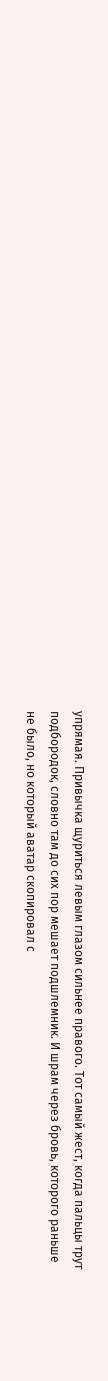упрямая. Привычка щуриться левым глазом сильнее правого. Тот самый жест, когда пальцы трут подбородок, словно там до сих пор мешает подшлемник. И шрам через бровь, которого раньше не было, но который аватар скопировал с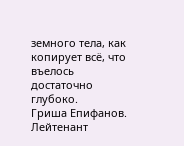земного тела, как копирует всё, что въелось достаточно глубоко.
Гриша Епифанов. Лейтенант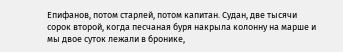Епифанов, потом старлей, потом капитан. Судан, две тысячи сорок второй, когда песчаная буря накрыла колонну на марше и мы двое суток лежали в бронике,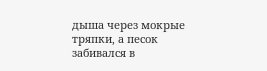дыша через мокрые тряпки, а песок забивался в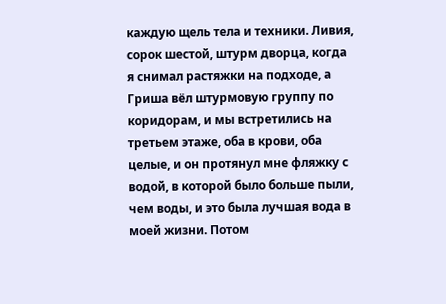каждую щель тела и техники. Ливия, сорок шестой, штурм дворца, когда я снимал растяжки на подходе, а Гриша вёл штурмовую группу по коридорам, и мы встретились на третьем этаже, оба в крови, оба целые, и он протянул мне фляжку с водой, в которой было больше пыли, чем воды, и это была лучшая вода в моей жизни. Потом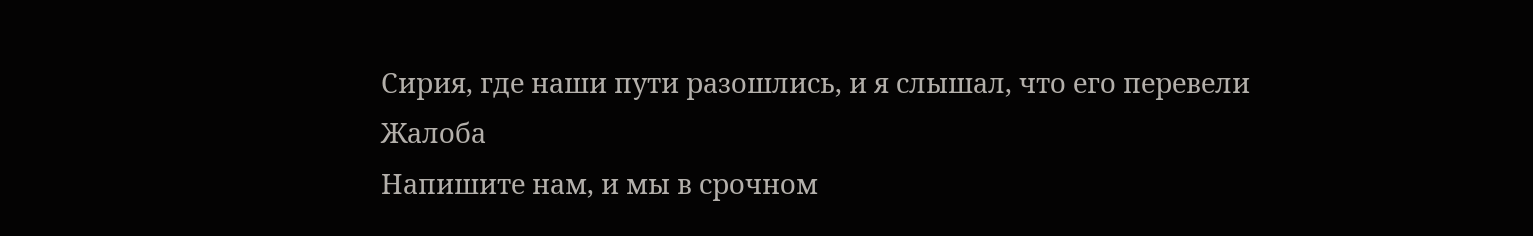Сирия, где наши пути разошлись, и я слышал, что его перевели
Жалоба
Напишите нам, и мы в срочном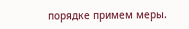порядке примем меры.